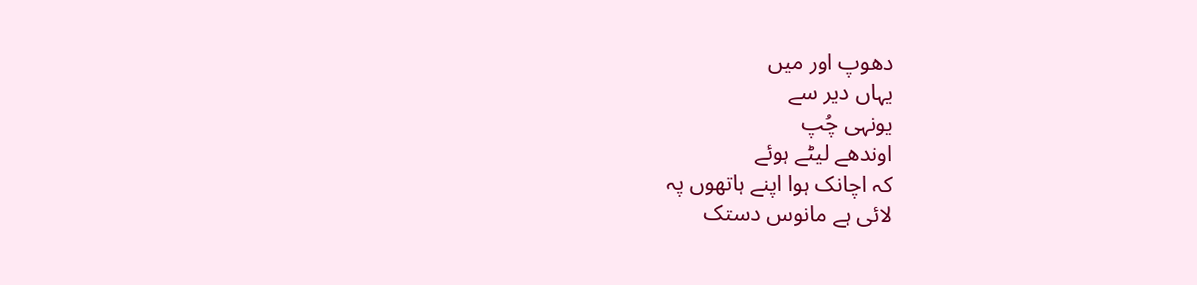دھوپ اور میں
یہاں دیر سے
یونہی چُپ
اوندھے لیٹے ہوئے
کہ اچانک ہوا اپنے ہاتھوں پہ
لائی ہے مانوس دستک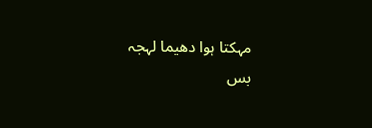مہکتا ہوا دھیما لہجہ
بس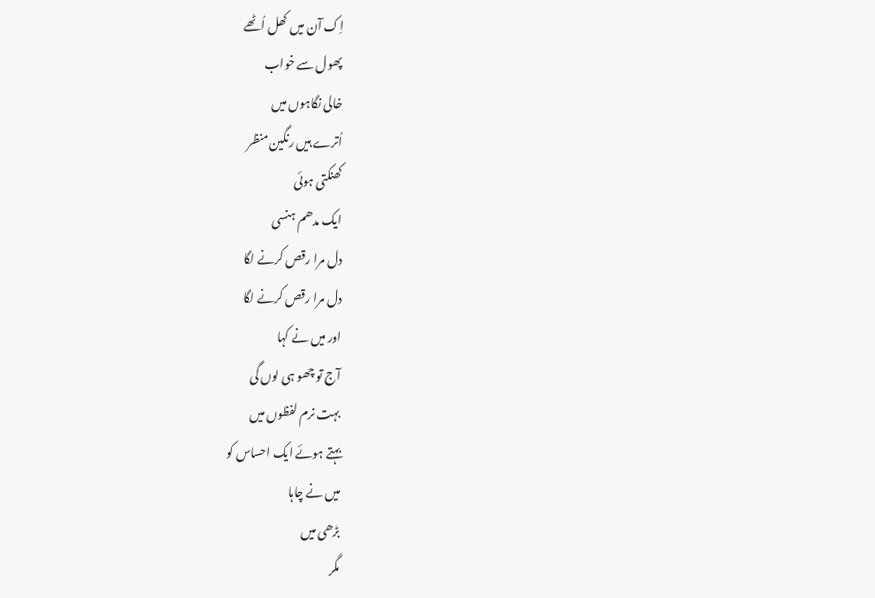اِک آن میں کھل اُٹھے
پھول سے خواب
خالی نگاہوں میں
اُترے ہیں رنگین منظر
کھنکتی ہوئی
ایک مدھم ہنسی
دل مرا رقص کرنے لگا
دل مرا رقص کرنے لگا
اور میں نے کہا
آج تو چھو ہی لوں گی
بہت نرم لفظوں میں
بہتے ہوئے ایک احساس کو
میں نے چاہا
بڑھی میں
مگر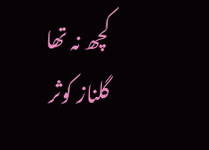کچھ نہ تھا
گلناز کوثر